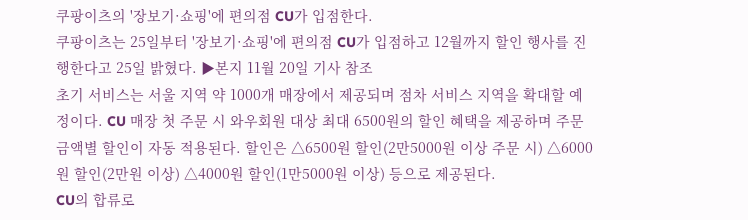쿠팡이츠의 '장보기·쇼핑'에 편의점 CU가 입점한다.
쿠팡이츠는 25일부터 '장보기·쇼핑'에 편의점 CU가 입점하고 12월까지 할인 행사를 진행한다고 25일 밝혔다. ▶본지 11월 20일 기사 참조
초기 서비스는 서울 지역 약 1000개 매장에서 제공되며 점차 서비스 지역을 확대할 예정이다. CU 매장 첫 주문 시 와우회원 대상 최대 6500원의 할인 혜택을 제공하며 주문 금액별 할인이 자동 적용된다. 할인은 △6500원 할인(2만5000원 이상 주문 시) △6000원 할인(2만원 이상) △4000원 할인(1만5000원 이상) 등으로 제공된다.
CU의 합류로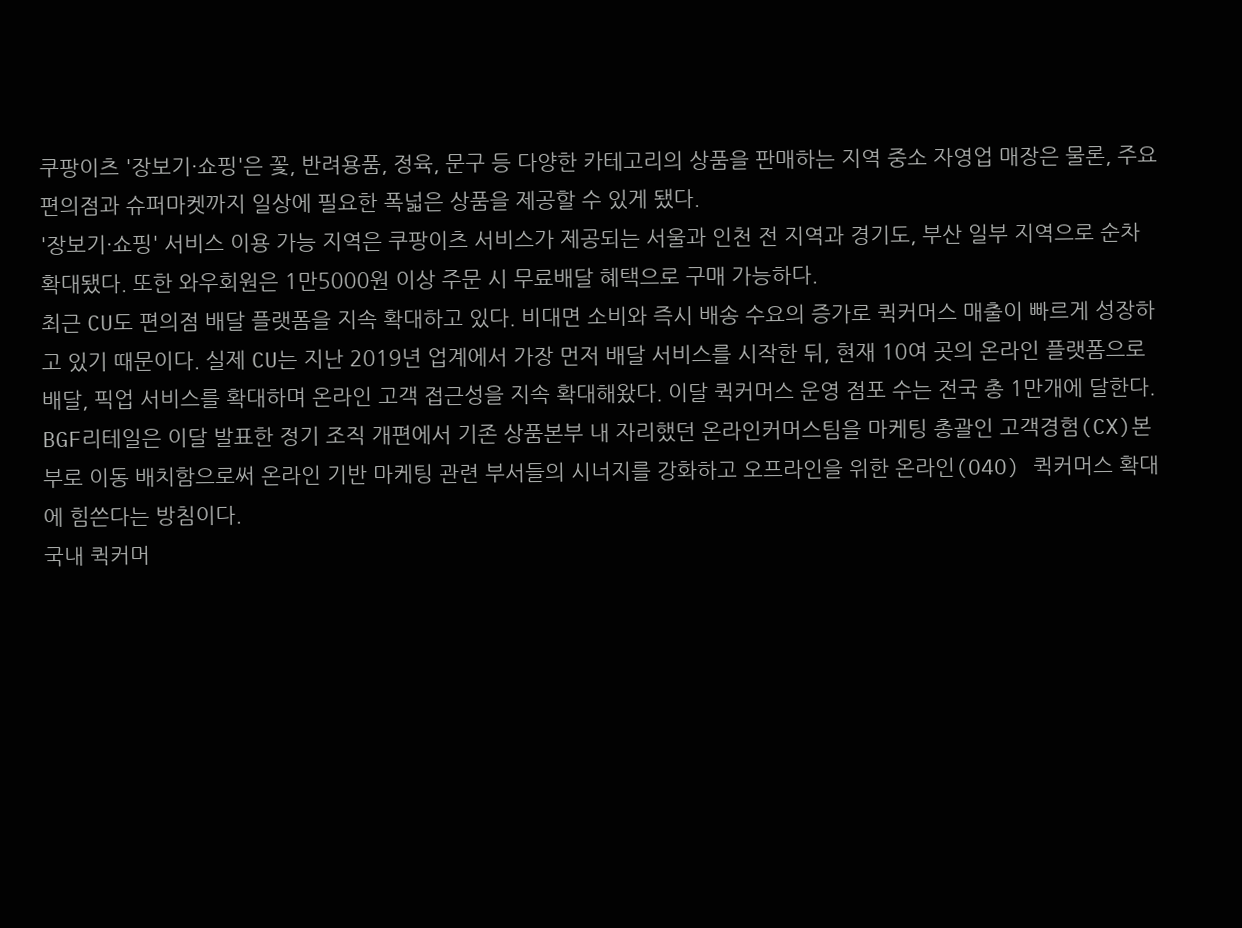쿠팡이츠 '장보기·쇼핑'은 꽃, 반려용품, 정육, 문구 등 다양한 카테고리의 상품을 판매하는 지역 중소 자영업 매장은 물론, 주요 편의점과 슈퍼마켓까지 일상에 필요한 폭넓은 상품을 제공할 수 있게 됐다.
'장보기·쇼핑' 서비스 이용 가능 지역은 쿠팡이츠 서비스가 제공되는 서울과 인천 전 지역과 경기도, 부산 일부 지역으로 순차 확대됐다. 또한 와우회원은 1만5000원 이상 주문 시 무료배달 혜택으로 구매 가능하다.
최근 CU도 편의점 배달 플랫폼을 지속 확대하고 있다. 비대면 소비와 즉시 배송 수요의 증가로 퀵커머스 매출이 빠르게 성장하고 있기 때문이다. 실제 CU는 지난 2019년 업계에서 가장 먼저 배달 서비스를 시작한 뒤, 현재 10여 곳의 온라인 플랫폼으로 배달, 픽업 서비스를 확대하며 온라인 고객 접근성을 지속 확대해왔다. 이달 퀵커머스 운영 점포 수는 전국 총 1만개에 달한다.
BGF리테일은 이달 발표한 정기 조직 개편에서 기존 상품본부 내 자리했던 온라인커머스팀을 마케팅 총괄인 고객경험(CX)본부로 이동 배치함으로써 온라인 기반 마케팅 관련 부서들의 시너지를 강화하고 오프라인을 위한 온라인(O4O) 퀵커머스 확대에 힘쓴다는 방침이다.
국내 퀵커머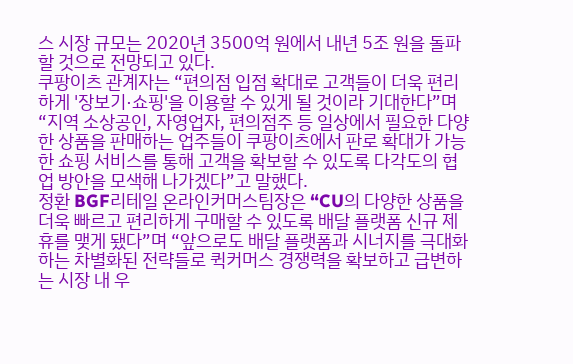스 시장 규모는 2020년 3500억 원에서 내년 5조 원을 돌파할 것으로 전망되고 있다.
쿠팡이츠 관계자는 “편의점 입점 확대로 고객들이 더욱 편리하게 '장보기·쇼핑'을 이용할 수 있게 될 것이라 기대한다”며 “지역 소상공인, 자영업자, 편의점주 등 일상에서 필요한 다양한 상품을 판매하는 업주들이 쿠팡이츠에서 판로 확대가 가능한 쇼핑 서비스를 통해 고객을 확보할 수 있도록 다각도의 협업 방안을 모색해 나가겠다”고 말했다.
정환 BGF리테일 온라인커머스팀장은 “CU의 다양한 상품을 더욱 빠르고 편리하게 구매할 수 있도록 배달 플랫폼 신규 제휴를 맺게 됐다”며 “앞으로도 배달 플랫폼과 시너지를 극대화하는 차별화된 전략들로 퀵커머스 경쟁력을 확보하고 급변하는 시장 내 우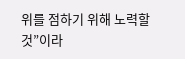위를 점하기 위해 노력할 것”이라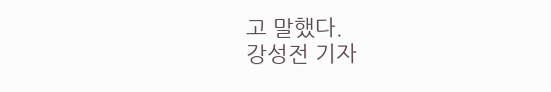고 말했다.
강성전 기자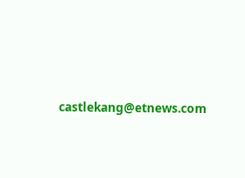castlekang@etnews.com